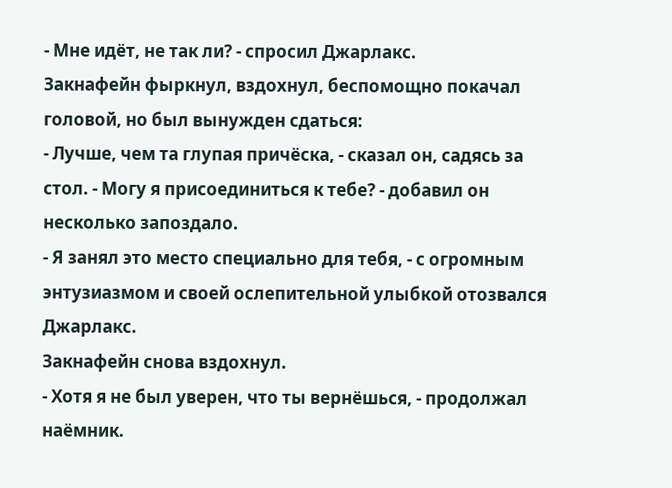- Мне идёт, не так ли? - спросил Джарлакс.
Закнафейн фыркнул, вздохнул, беспомощно покачал головой, но был вынужден сдаться:
- Лучше, чем та глупая причёска, - сказал он, садясь за стол. - Могу я присоединиться к тебе? - добавил он несколько запоздало.
- Я занял это место специально для тебя, - с огромным энтузиазмом и своей ослепительной улыбкой отозвался Джарлакс.
Закнафейн снова вздохнул.
- Хотя я не был уверен, что ты вернёшься, - продолжал наёмник.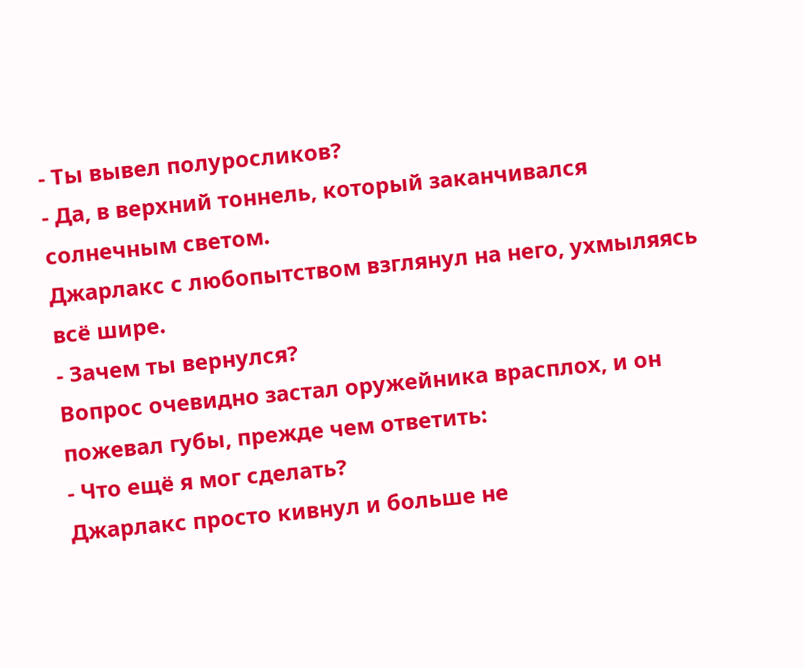- Ты вывел полуросликов?
- Да, в верхний тоннель, который заканчивался солнечным светом.
Джарлакс с любопытством взглянул на него, ухмыляясь всё шире.
- Зачем ты вернулся?
Вопрос очевидно застал оружейника врасплох, и он пожевал губы, прежде чем ответить:
- Что ещё я мог сделать?
Джарлакс просто кивнул и больше не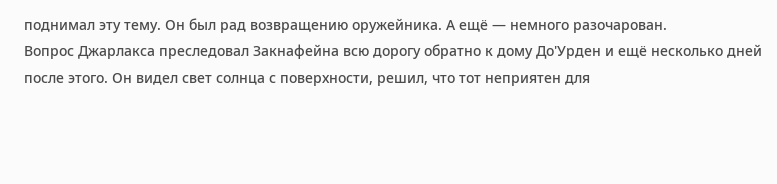поднимал эту тему. Он был рад возвращению оружейника. А ещё — немного разочарован.
Вопрос Джарлакса преследовал Закнафейна всю дорогу обратно к дому До'Урден и ещё несколько дней после этого. Он видел свет солнца с поверхности, решил, что тот неприятен для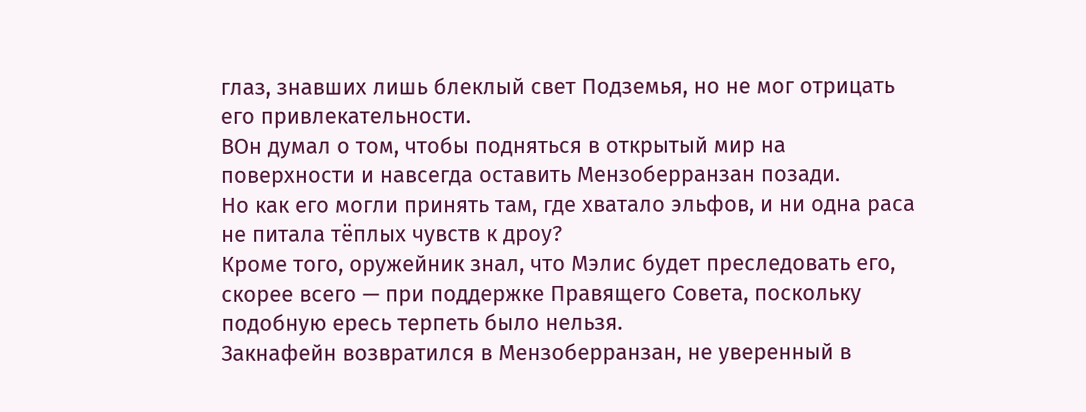глаз, знавших лишь блеклый свет Подземья, но не мог отрицать его привлекательности.
ВОн думал о том, чтобы подняться в открытый мир на поверхности и навсегда оставить Мензоберранзан позади.
Но как его могли принять там, где хватало эльфов, и ни одна раса не питала тёплых чувств к дроу?
Кроме того, оружейник знал, что Мэлис будет преследовать его, скорее всего — при поддержке Правящего Совета, поскольку подобную ересь терпеть было нельзя.
Закнафейн возвратился в Мензоберранзан, не уверенный в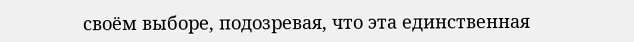своём выборе, подозревая, что эта единственная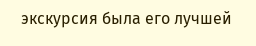экскурсия была его лучшей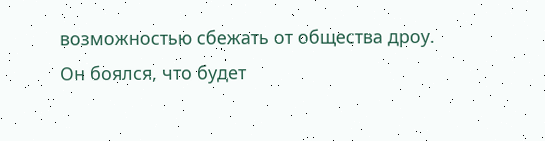возможностью сбежать от общества дроу.
Он боялся, что будет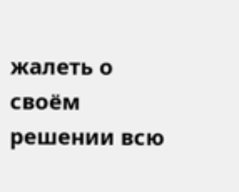жалеть о своём решении всю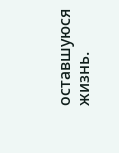оставшуюся жизнь.